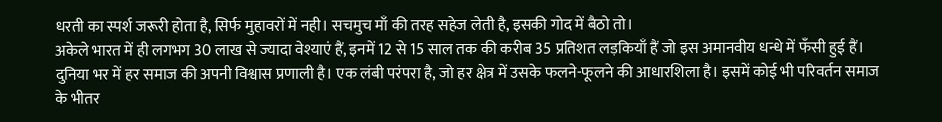धरती का स्पर्श जरूरी होता है, सिर्फ मुहावरों में नही। सचमुच माँ की तरह सहेज लेती है, इसकी गोद में बैठो तो।
अकेले भारत में ही लगभग 30 लाख से ज्यादा वेश्याएं हैं, इनमें 12 से 15 साल तक की करीब 35 प्रतिशत लड़कियाँ हैं जो इस अमानवीय धन्धे में फँसी हुई हैं।
दुनिया भर में हर समाज की अपनी विश्वास प्रणाली है। एक लंबी परंपरा है, जो हर क्षेत्र में उसके फलने-फूलने की आधारशिला है। इसमें कोई भी परिवर्तन समाज के भीतर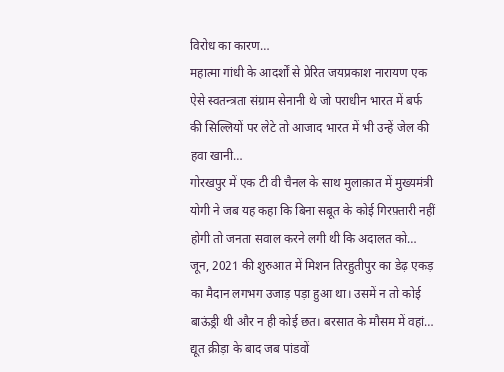विरोध का कारण…
महात्मा गांधी के आदर्शों से प्रेरित जयप्रकाश नारायण एक ऐसे स्वतन्त्रता संग्राम सेनानी थे जो पराधीन भारत में बर्फ की सिल्लियों पर लेटे तो आजाद भारत में भी उन्हें जेल की हवा खानी…
गोरखपुर में एक टी वी चैनल के साथ मुलाक़ात में मुख्यमंत्री योगी ने जब यह कहा कि बिना सबूत के कोई गिरफ़्तारी नहीं होगी तो जनता सवाल करने लगी थी कि अदालत को…
जून, 2021 की शुरुआत में मिशन तिरहुतीपुर का डेढ़ एकड़ का मैदान लगभग उजाड़ पड़ा हुआ था। उसमें न तो कोई बाऊंड्री थी और न ही कोई छत। बरसात के मौसम में वहां…
द्यूत क्रीड़ा के बाद जब पांडवों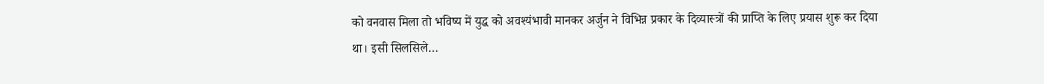को वनवास मिला तो भविष्य में युद्ध को अवश्यंभावी मानकर अर्जुन ने विभिन्न प्रकार के दिव्यास्त्रों की प्राप्ति के लिए प्रयास शुरू कर दिया था। इसी सिलसिले…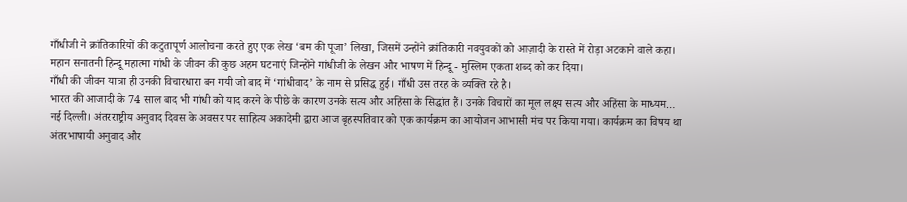गाँधीजी ने क्रांतिकारियों की कटुतापूर्ण आलोचना करते हुए एक लेख ‘बम की पूजा’ लिखा, जिसमें उन्होंने क्रांतिकारी नवयुवकों को आज़ादी के रास्ते में रोड़ा अटकाने वाले कहा।
महान सनातनी हिन्दू महात्मा गांधी के जीवन की कुछ अहम घटनाएं जिन्होंने गांधीजी के लेखन और भाषण में हिन्दू - मुस्लिम एकता शब्द को कर दिया।
गाँधी की जीवन यात्रा ही उनकी विचारधारा बन गयी जो बाद में ‘गांधीवाद’ के नाम से प्रसिद्ध हुई। गाँधी उस तरह के व्यक्ति रहे है।
भारत की आजादी के 74 साल बाद भी गांधी को याद करने के पीछे के कारण उनके सत्य और अहिंसा के सिद्धांत हैं। उनके विचारों का मूल लक्ष्य सत्य और अहिंसा के माध्यम…
नई दिल्ली। अंतरराष्ट्रीय अनुवाद दिवस के अवसर पर साहित्य अकादेमी द्वारा आज बृहस्पतिवार को एक कार्यक्रम का आयोजन आभासी मंच पर किया गया। कार्यक्रम का विषय था अंतरभाषायी अनुवाद और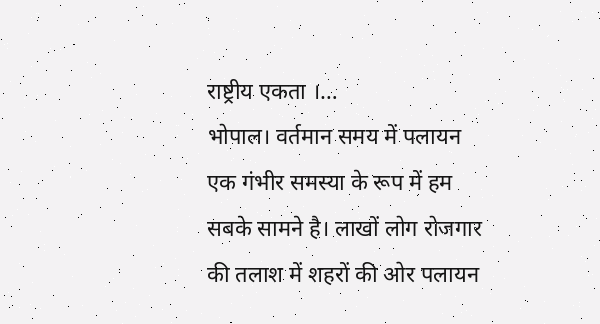राष्ट्रीय एकता ।…
भोपाल। वर्तमान समय में पलायन एक गंभीर समस्या के रूप में हम सबके सामने है। लाखों लोग रोजगार की तलाश में शहरों की ओर पलायन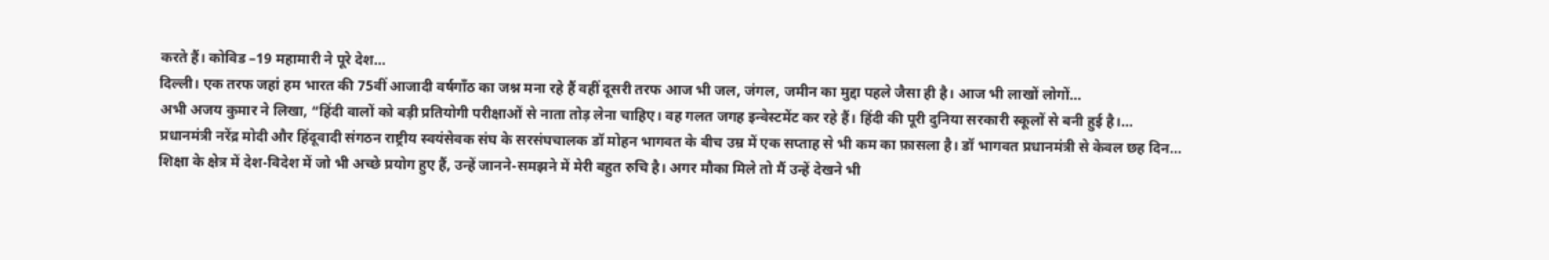करते हैं। कोविड –19 महामारी ने पूरे देश…
दिल्ली। एक तरफ जहां हम भारत की 75वीं आजादी वर्षगाँठ का जश्न मना रहे हैं वहीं दूसरी तरफ आज भी जल, जंगल, जमीन का मुद्दा पहले जैसा ही है। आज भी लाखों लोगों…
अभी अजय कुमार ने लिखा, “हिंदी वालों को बड़ी प्रतियोगी परीक्षाओं से नाता तोड़ लेना चाहिए। वह गलत जगह इन्वेस्टमेंट कर रहे हैं। हिंदी की पूरी दुनिया सरकारी स्कूलों से बनी हुई है।…
प्रधानमंत्री नरेंद्र मोदी और हिंदूवादी संगठन राष्ट्रीय स्वयंसेवक संघ के सरसंघचालक डॉ मोहन भागवत के बीच उम्र में एक सप्ताह से भी कम का फ़ासला है। डॉ भागवत प्रधानमंत्री से केवल छह दिन…
शिक्षा के क्षेत्र में देश-विदेश में जो भी अच्छे प्रयोग हुए हैं, उन्हें जानने-समझने में मेरी बहुत रुचि है। अगर मौका मिले तो मैं उन्हें देखने भी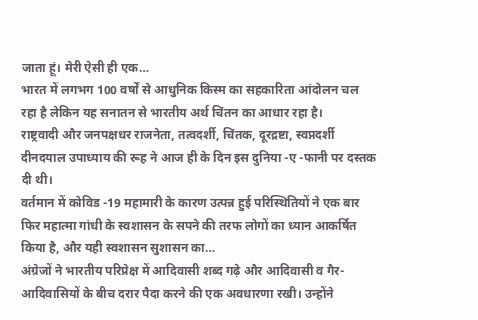जाता हूं। मेरी ऐसी ही एक…
भारत में लगभग 100 वर्षों से आधुनिक किस्म का सहकारिता आंदोलन चल रहा है लेकिन यह सनातन से भारतीय अर्थ चिंतन का आधार रहा है।
राष्ट्रवादी और जनपक्षधर राजनेता, तत्वदर्शी, चिंतक, दूरद्रष्टा, स्वप्नदर्शी दीनदयाल उपाध्याय की रूह ने आज ही के दिन इस दुनिया -ए -फानी पर दस्तक दी थी।
वर्तमान में कोविड -19 महामारी के कारण उत्पन्न हुई परिस्थितियों ने एक बार फिर महात्मा गांधी के स्वशासन के सपने की तरफ लोगों का ध्यान आकर्षित किया है, और यही स्वशासन सुशासन का…
अंग्रेजों ने भारतीय परिप्रेक्ष में आदिवासी शब्द गढ़े और आदिवासी व गैर-आदिवासियों के बीच दरार पैदा करने की एक अवधारणा रखी। उन्होंने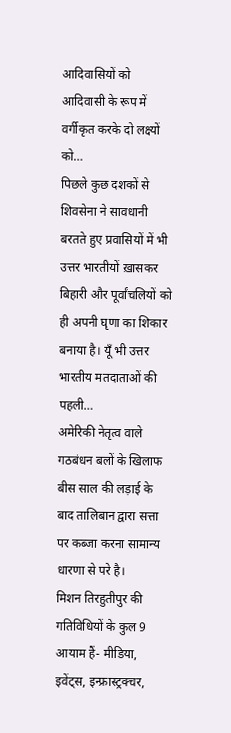आदिवासियों को आदिवासी के रूप में वर्गीकृत करके दो लक्ष्यों को…
पिछले कुछ दशकों से शिवसेना ने सावधानी बरतते हुए प्रवासियों में भी उत्तर भारतीयों ख़ासकर बिहारी और पूर्वांचलियों को ही अपनी घृणा का शिकार बनाया है। यूँ भी उत्तर भारतीय मतदाताओं की पहली…
अमेरिकी नेतृत्व वाले गठबंधन बलों के खिलाफ बीस साल की लड़ाई के बाद तालिबान द्वारा सत्ता पर कब्जा करना सामान्य धारणा से परे है।
मिशन तिरहुतीपुर की गतिविधियों के कुल 9 आयाम हैं- मीडिया, इवेंट्स, इन्फ्रास्ट्रक्चर,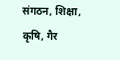संगठन, शिक्षा, कृषि, गैर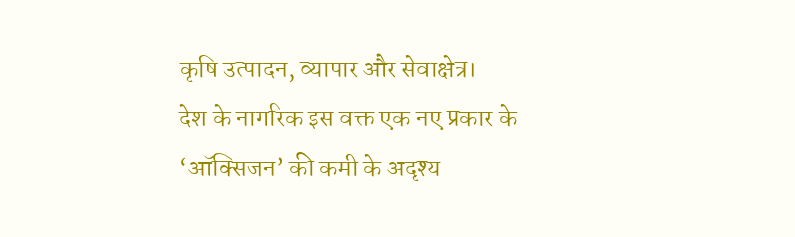कृषि उत्पादन, व्यापार और सेवाक्षेत्र।
देश के नागरिक इस वक्त एक नए प्रकार के ‘ऑक्सिजन’ की कमी के अदृश्य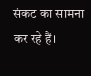संकट का सामना कर रहे हैं।